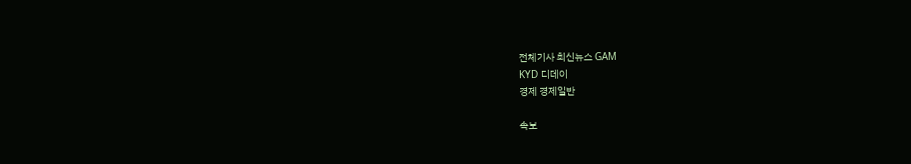전체기사 최신뉴스 GAM
KYD 디데이
경제 경제일반

속보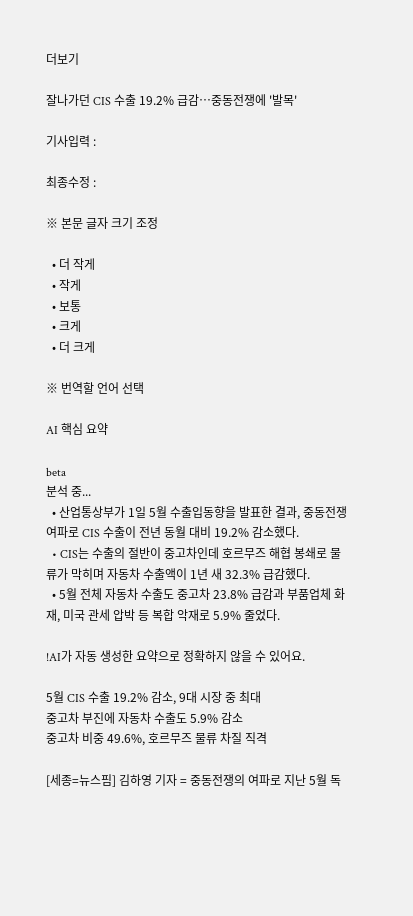더보기

잘나가던 CIS 수출 19.2% 급감…중동전쟁에 '발목'

기사입력 :

최종수정 :

※ 본문 글자 크기 조정

  • 더 작게
  • 작게
  • 보통
  • 크게
  • 더 크게

※ 번역할 언어 선택

AI 핵심 요약

beta
분석 중...
  • 산업통상부가 1일 5월 수출입동향을 발표한 결과, 중동전쟁 여파로 CIS 수출이 전년 동월 대비 19.2% 감소했다.
  • CIS는 수출의 절반이 중고차인데 호르무즈 해협 봉쇄로 물류가 막히며 자동차 수출액이 1년 새 32.3% 급감했다.
  • 5월 전체 자동차 수출도 중고차 23.8% 급감과 부품업체 화재, 미국 관세 압박 등 복합 악재로 5.9% 줄었다.

!AI가 자동 생성한 요약으로 정확하지 않을 수 있어요.

5월 CIS 수출 19.2% 감소, 9대 시장 중 최대
중고차 부진에 자동차 수출도 5.9% 감소
중고차 비중 49.6%, 호르무즈 물류 차질 직격

[세종=뉴스핌] 김하영 기자 = 중동전쟁의 여파로 지난 5월 독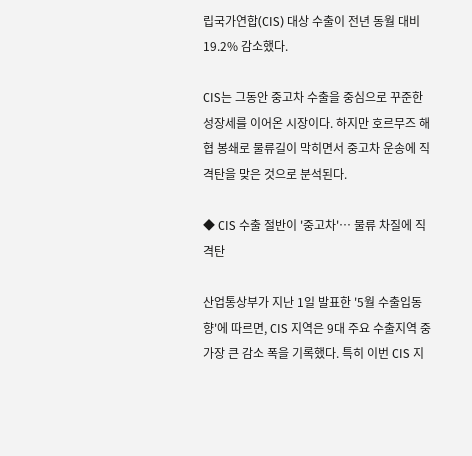립국가연합(CIS) 대상 수출이 전년 동월 대비 19.2% 감소했다.

CIS는 그동안 중고차 수출을 중심으로 꾸준한 성장세를 이어온 시장이다. 하지만 호르무즈 해협 봉쇄로 물류길이 막히면서 중고차 운송에 직격탄을 맞은 것으로 분석된다.

◆ CIS 수출 절반이 '중고차'… 물류 차질에 직격탄

산업통상부가 지난 1일 발표한 '5월 수출입동향'에 따르면, CIS 지역은 9대 주요 수출지역 중 가장 큰 감소 폭을 기록했다. 특히 이번 CIS 지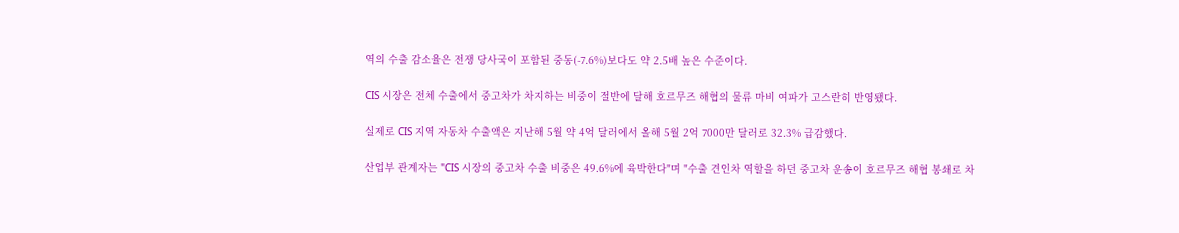역의 수출 감소율은 전쟁 당사국이 포함된 중동(-7.6%)보다도 약 2.5배 높은 수준이다.

CIS 시장은 전체 수출에서 중고차가 차지하는 비중이 절반에 달해 호르무즈 해협의 물류 마비 여파가 고스란히 반영됐다.

실제로 CIS 지역 자동차 수출액은 지난해 5월 약 4억 달러에서 올해 5월 2억 7000만 달러로 32.3% 급감했다.

산업부 관계자는 "CIS 시장의 중고차 수출 비중은 49.6%에 육박한다"며 "수출 견인차 역할을 하던 중고차 운송이 호르무즈 해협 봉쇄로 차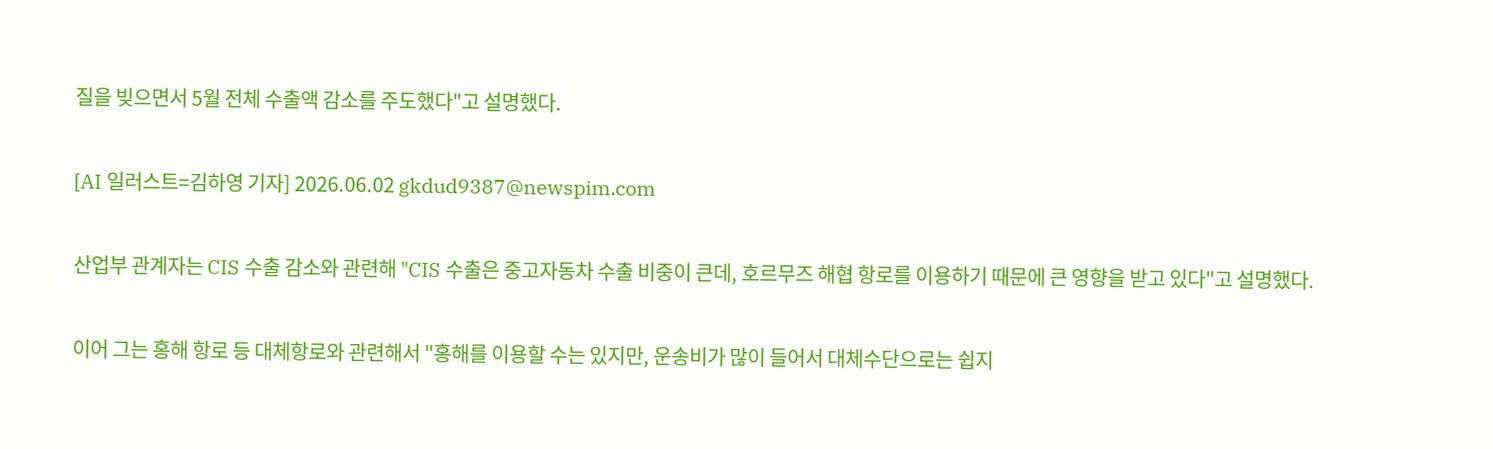질을 빚으면서 5월 전체 수출액 감소를 주도했다"고 설명했다.

[AI 일러스트=김하영 기자] 2026.06.02 gkdud9387@newspim.com

산업부 관계자는 CIS 수출 감소와 관련해 "CIS 수출은 중고자동차 수출 비중이 큰데, 호르무즈 해협 항로를 이용하기 때문에 큰 영향을 받고 있다"고 설명했다.

이어 그는 홍해 항로 등 대체항로와 관련해서 "홍해를 이용할 수는 있지만, 운송비가 많이 들어서 대체수단으로는 쉽지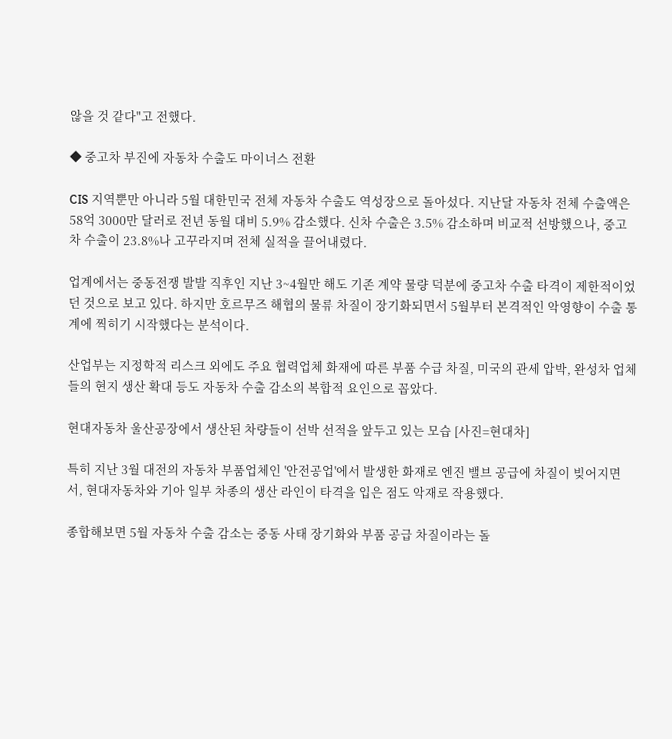않을 것 같다"고 전했다.

◆ 중고차 부진에 자동차 수출도 마이너스 전환

CIS 지역뿐만 아니라 5월 대한민국 전체 자동차 수출도 역성장으로 돌아섰다. 지난달 자동차 전체 수출액은 58억 3000만 달러로 전년 동월 대비 5.9% 감소했다. 신차 수출은 3.5% 감소하며 비교적 선방했으나, 중고차 수출이 23.8%나 고꾸라지며 전체 실적을 끌어내렸다.

업계에서는 중동전쟁 발발 직후인 지난 3~4월만 해도 기존 계약 물량 덕분에 중고차 수출 타격이 제한적이었던 것으로 보고 있다. 하지만 호르무즈 해협의 물류 차질이 장기화되면서 5월부터 본격적인 악영향이 수출 통계에 찍히기 시작했다는 분석이다.

산업부는 지정학적 리스크 외에도 주요 협력업체 화재에 따른 부품 수급 차질, 미국의 관세 압박, 완성차 업체들의 현지 생산 확대 등도 자동차 수출 감소의 복합적 요인으로 꼽았다.

현대자동차 울산공장에서 생산된 차량들이 선박 선적을 앞두고 있는 모습 [사진=현대차]

특히 지난 3월 대전의 자동차 부품업체인 '안전공업'에서 발생한 화재로 엔진 밸브 공급에 차질이 빚어지면서, 현대자동차와 기아 일부 차종의 생산 라인이 타격을 입은 점도 악재로 작용했다.

종합해보면 5월 자동차 수출 감소는 중동 사태 장기화와 부품 공급 차질이라는 돌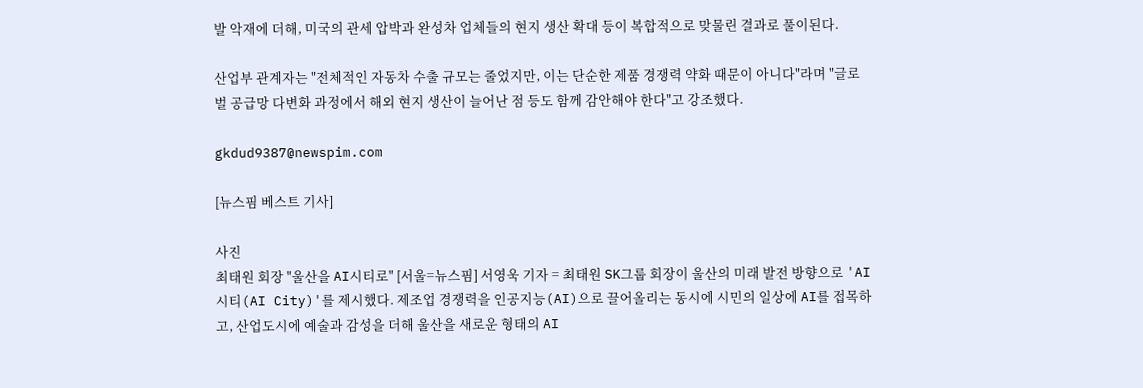발 악재에 더해, 미국의 관세 압박과 완성차 업체들의 현지 생산 확대 등이 복합적으로 맞물린 결과로 풀이된다.

산업부 관계자는 "전체적인 자동차 수출 규모는 줄었지만, 이는 단순한 제품 경쟁력 약화 때문이 아니다"라며 "글로벌 공급망 다변화 과정에서 해외 현지 생산이 늘어난 점 등도 함께 감안해야 한다"고 강조했다.

gkdud9387@newspim.com

[뉴스핌 베스트 기사]

사진
최태원 회장 "울산을 AI시티로" [서울=뉴스핌] 서영욱 기자 = 최태원 SK그룹 회장이 울산의 미래 발전 방향으로 'AI시티(AI City)'를 제시했다. 제조업 경쟁력을 인공지능(AI)으로 끌어올리는 동시에 시민의 일상에 AI를 접목하고, 산업도시에 예술과 감성을 더해 울산을 새로운 형태의 AI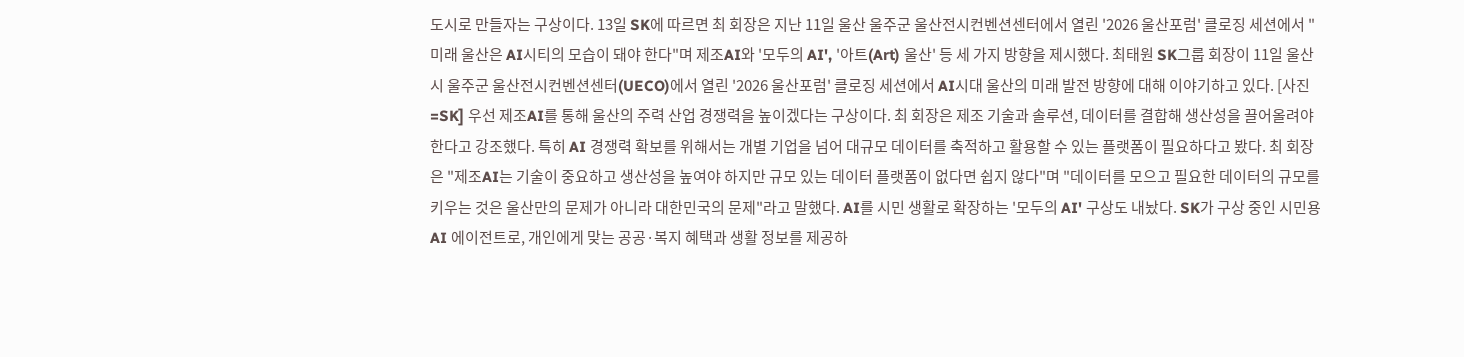도시로 만들자는 구상이다. 13일 SK에 따르면 최 회장은 지난 11일 울산 울주군 울산전시컨벤션센터에서 열린 '2026 울산포럼' 클로징 세션에서 "미래 울산은 AI시티의 모습이 돼야 한다"며 제조AI와 '모두의 AI', '아트(Art) 울산' 등 세 가지 방향을 제시했다. 최태원 SK그룹 회장이 11일 울산시 울주군 울산전시컨벤션센터(UECO)에서 열린 '2026 울산포럼' 클로징 세션에서 AI시대 울산의 미래 발전 방향에 대해 이야기하고 있다. [사진=SK] 우선 제조AI를 통해 울산의 주력 산업 경쟁력을 높이겠다는 구상이다. 최 회장은 제조 기술과 솔루션, 데이터를 결합해 생산성을 끌어올려야 한다고 강조했다. 특히 AI 경쟁력 확보를 위해서는 개별 기업을 넘어 대규모 데이터를 축적하고 활용할 수 있는 플랫폼이 필요하다고 봤다. 최 회장은 "제조AI는 기술이 중요하고 생산성을 높여야 하지만 규모 있는 데이터 플랫폼이 없다면 쉽지 않다"며 "데이터를 모으고 필요한 데이터의 규모를 키우는 것은 울산만의 문제가 아니라 대한민국의 문제"라고 말했다. AI를 시민 생활로 확장하는 '모두의 AI' 구상도 내놨다. SK가 구상 중인 시민용 AI 에이전트로, 개인에게 맞는 공공·복지 혜택과 생활 정보를 제공하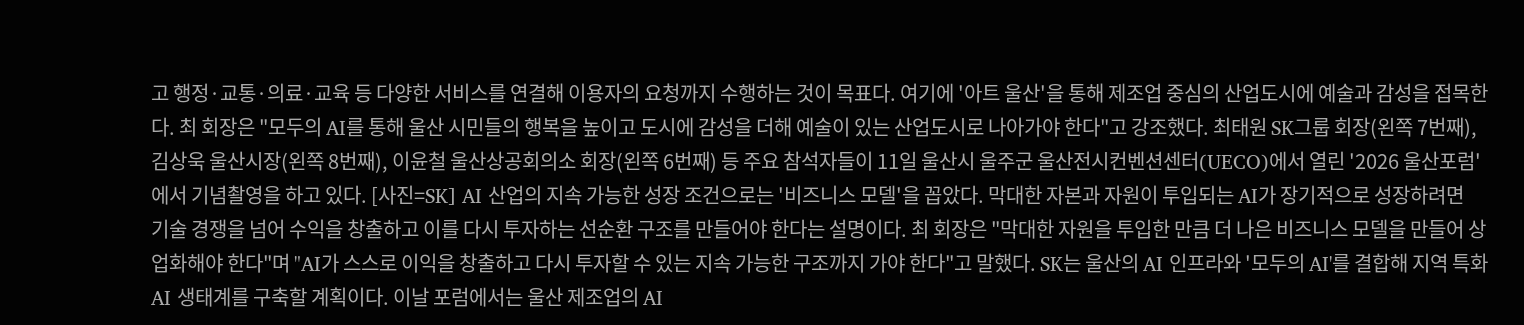고 행정·교통·의료·교육 등 다양한 서비스를 연결해 이용자의 요청까지 수행하는 것이 목표다. 여기에 '아트 울산'을 통해 제조업 중심의 산업도시에 예술과 감성을 접목한다. 최 회장은 "모두의 AI를 통해 울산 시민들의 행복을 높이고 도시에 감성을 더해 예술이 있는 산업도시로 나아가야 한다"고 강조했다. 최태원 SK그룹 회장(왼쪽 7번째), 김상욱 울산시장(왼쪽 8번째), 이윤철 울산상공회의소 회장(왼쪽 6번째) 등 주요 참석자들이 11일 울산시 울주군 울산전시컨벤션센터(UECO)에서 열린 '2026 울산포럼'에서 기념촬영을 하고 있다. [사진=SK] AI 산업의 지속 가능한 성장 조건으로는 '비즈니스 모델'을 꼽았다. 막대한 자본과 자원이 투입되는 AI가 장기적으로 성장하려면 기술 경쟁을 넘어 수익을 창출하고 이를 다시 투자하는 선순환 구조를 만들어야 한다는 설명이다. 최 회장은 "막대한 자원을 투입한 만큼 더 나은 비즈니스 모델을 만들어 상업화해야 한다"며 "AI가 스스로 이익을 창출하고 다시 투자할 수 있는 지속 가능한 구조까지 가야 한다"고 말했다. SK는 울산의 AI 인프라와 '모두의 AI'를 결합해 지역 특화 AI 생태계를 구축할 계획이다. 이날 포럼에서는 울산 제조업의 AI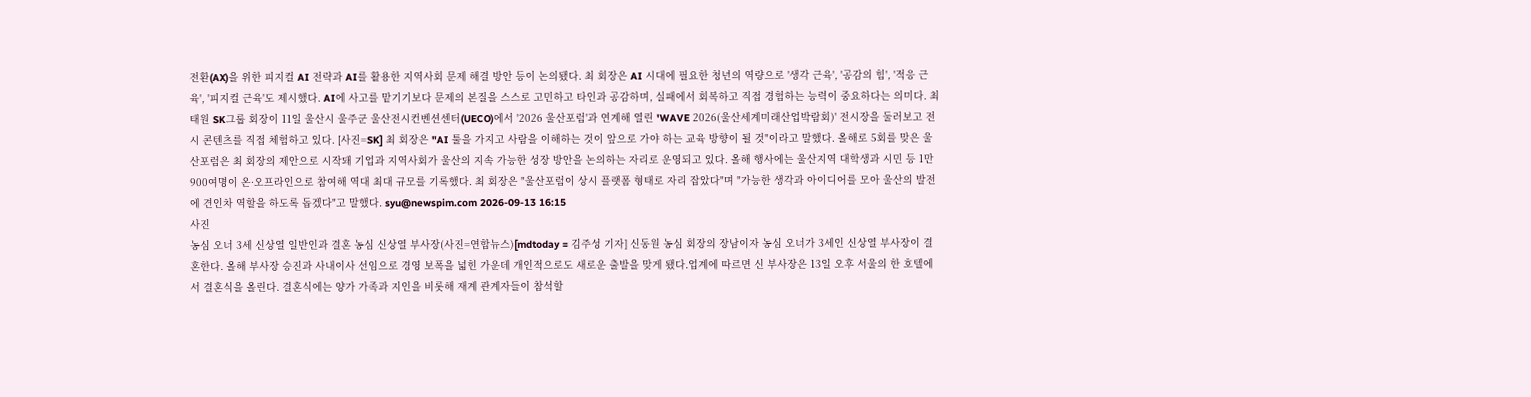전환(AX)을 위한 피지컬 AI 전략과 AI를 활용한 지역사회 문제 해결 방안 등이 논의됐다. 최 회장은 AI 시대에 필요한 청년의 역량으로 '생각 근육', '공감의 힘', '적응 근육', '피지컬 근육'도 제시했다. AI에 사고를 맡기기보다 문제의 본질을 스스로 고민하고 타인과 공감하며, 실패에서 회복하고 직접 경험하는 능력이 중요하다는 의미다. 최태원 SK그룹 회장이 11일 울산시 울주군 울산전시컨벤션센터(UECO)에서 '2026 울산포럼'과 연계해 열린 'WAVE 2026(울산세계미래산업박람회)' 전시장을 둘러보고 전시 콘텐츠를 직접 체험하고 있다. [사진=SK] 최 회장은 "AI 툴을 가지고 사람을 이해하는 것이 앞으로 가야 하는 교육 방향이 될 것"이라고 말했다. 올해로 5회를 맞은 울산포럼은 최 회장의 제안으로 시작돼 기업과 지역사회가 울산의 지속 가능한 성장 방안을 논의하는 자리로 운영되고 있다. 올해 행사에는 울산지역 대학생과 시민 등 1만900여명이 온·오프라인으로 참여해 역대 최대 규모를 기록했다. 최 회장은 "울산포럼이 상시 플랫폼 형태로 자리 잡았다"며 "가능한 생각과 아이디어를 모아 울산의 발전에 견인차 역할을 하도록 돕겠다"고 말했다. syu@newspim.com 2026-09-13 16:15
사진
농심 오너 3세 신상열 일반인과 결혼 농심 신상열 부사장(사진=연합뉴스)[mdtoday = 김주성 기자] 신동원 농심 회장의 장남이자 농심 오너가 3세인 신상열 부사장이 결혼한다. 올해 부사장 승진과 사내이사 선임으로 경영 보폭을 넓힌 가운데 개인적으로도 새로운 출발을 맞게 됐다.업계에 따르면 신 부사장은 13일 오후 서울의 한 호텔에서 결혼식을 올린다. 결혼식에는 양가 가족과 지인을 비롯해 재계 관계자들이 참석할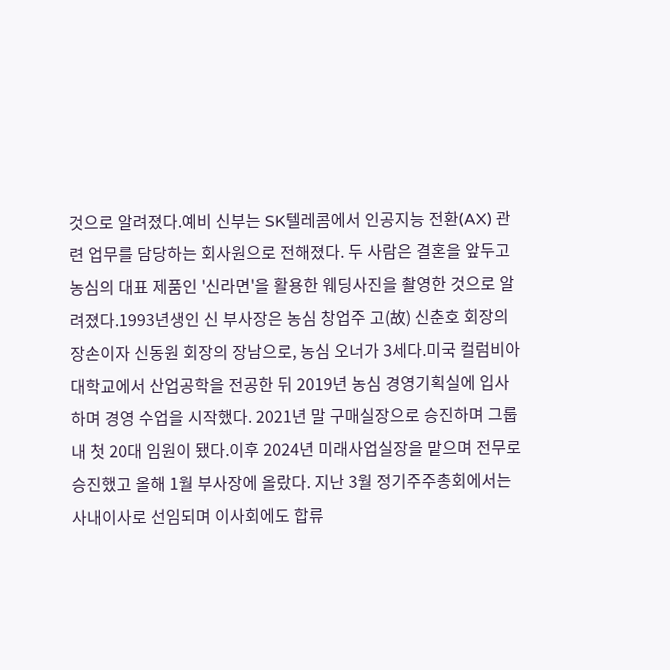것으로 알려졌다.예비 신부는 SK텔레콤에서 인공지능 전환(AX) 관련 업무를 담당하는 회사원으로 전해졌다. 두 사람은 결혼을 앞두고 농심의 대표 제품인 '신라면'을 활용한 웨딩사진을 촬영한 것으로 알려졌다.1993년생인 신 부사장은 농심 창업주 고(故) 신춘호 회장의 장손이자 신동원 회장의 장남으로, 농심 오너가 3세다.미국 컬럼비아대학교에서 산업공학을 전공한 뒤 2019년 농심 경영기획실에 입사하며 경영 수업을 시작했다. 2021년 말 구매실장으로 승진하며 그룹 내 첫 20대 임원이 됐다.이후 2024년 미래사업실장을 맡으며 전무로 승진했고 올해 1월 부사장에 올랐다. 지난 3월 정기주주총회에서는 사내이사로 선임되며 이사회에도 합류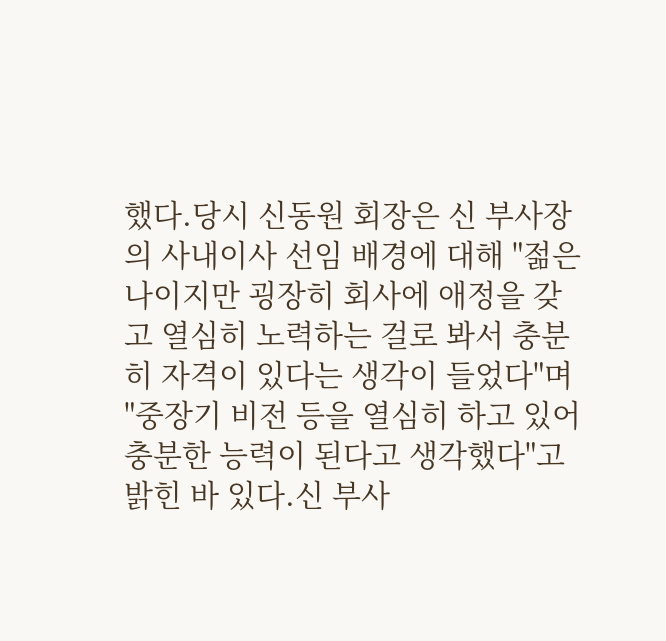했다.당시 신동원 회장은 신 부사장의 사내이사 선임 배경에 대해 "젊은 나이지만 굉장히 회사에 애정을 갖고 열심히 노력하는 걸로 봐서 충분히 자격이 있다는 생각이 들었다"며 "중장기 비전 등을 열심히 하고 있어 충분한 능력이 된다고 생각했다"고 밝힌 바 있다.신 부사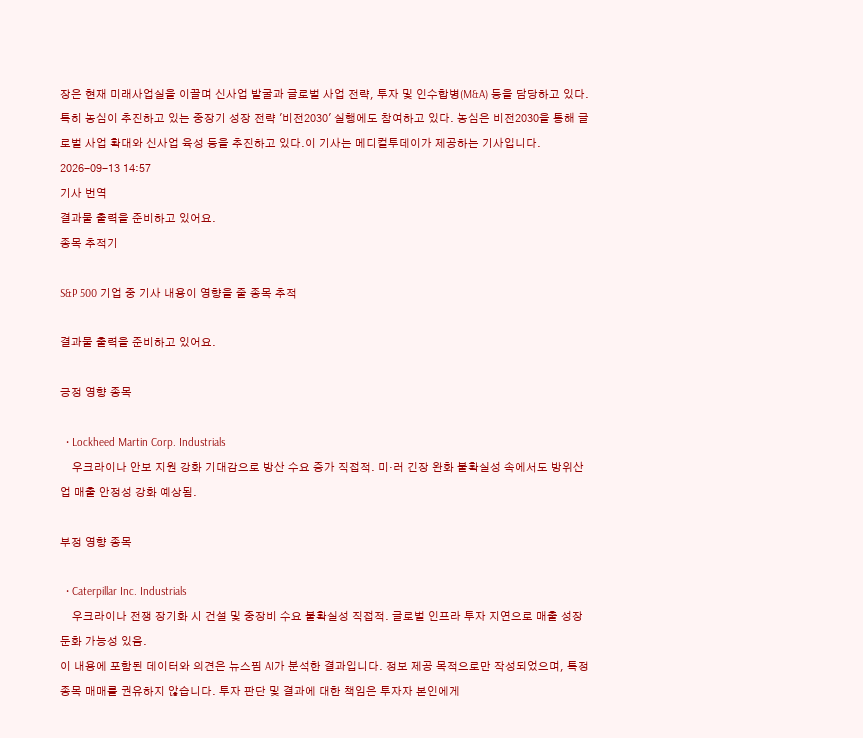장은 현재 미래사업실을 이끌며 신사업 발굴과 글로벌 사업 전략, 투자 및 인수합병(M&A) 등을 담당하고 있다.특히 농심이 추진하고 있는 중장기 성장 전략 '비전2030' 실행에도 참여하고 있다. 농심은 비전2030을 통해 글로벌 사업 확대와 신사업 육성 등을 추진하고 있다.이 기사는 메디컬투데이가 제공하는 기사입니다. 2026-09-13 14:57
기사 번역
결과물 출력을 준비하고 있어요.
종목 추적기

S&P 500 기업 중 기사 내용이 영향을 줄 종목 추적

결과물 출력을 준비하고 있어요.

긍정 영향 종목

  • Lockheed Martin Corp. Industrials
    우크라이나 안보 지원 강화 기대감으로 방산 수요 증가 직접적. 미·러 긴장 완화 불확실성 속에서도 방위산업 매출 안정성 강화 예상됨.

부정 영향 종목

  • Caterpillar Inc. Industrials
    우크라이나 전쟁 장기화 시 건설 및 중장비 수요 불확실성 직접적. 글로벌 인프라 투자 지연으로 매출 성장 둔화 가능성 있음.
이 내용에 포함된 데이터와 의견은 뉴스핌 AI가 분석한 결과입니다. 정보 제공 목적으로만 작성되었으며, 특정 종목 매매를 권유하지 않습니다. 투자 판단 및 결과에 대한 책임은 투자자 본인에게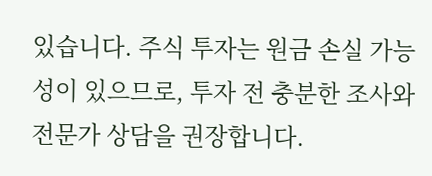있습니다. 주식 투자는 원금 손실 가능성이 있으므로, 투자 전 충분한 조사와 전문가 상담을 권장합니다.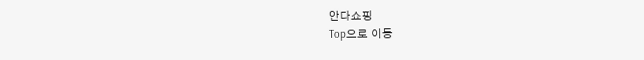안다쇼핑
Top으로 이동